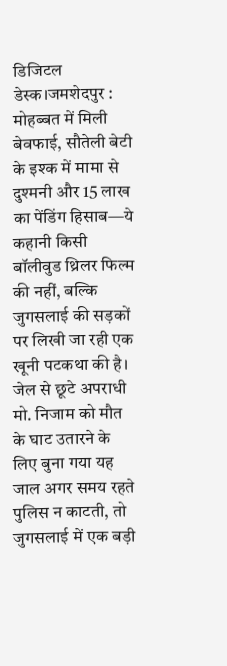डिजिटल डेस्क।जमशेदपुर : मोहब्बत में मिली बेवफाई, सौतेली बेटी के इश्क में मामा से दुश्मनी और 15 लाख का पेंडिंग हिसाब—ये कहानी किसी बॉलीवुड थ्रिलर फिल्म की नहीं, बल्कि जुगसलाई की सड़कों पर लिखी जा रही एक खूनी पटकथा की है। जेल से छूटे अपराधी मो. निजाम को मौत के घाट उतारने के लिए बुना गया यह जाल अगर समय रहते पुलिस न काटती, तो जुगसलाई में एक बड़ी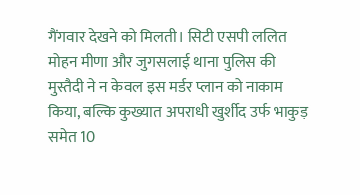गैंगवार देखने को मिलती। सिटी एसपी ललित मोहन मीणा और जुगसलाई थाना पुलिस की मुस्तैदी ने न केवल इस मर्डर प्लान को नाकाम किया, बल्कि कुख्यात अपराधी खुर्शीद उर्फ भाकुड़ समेत 10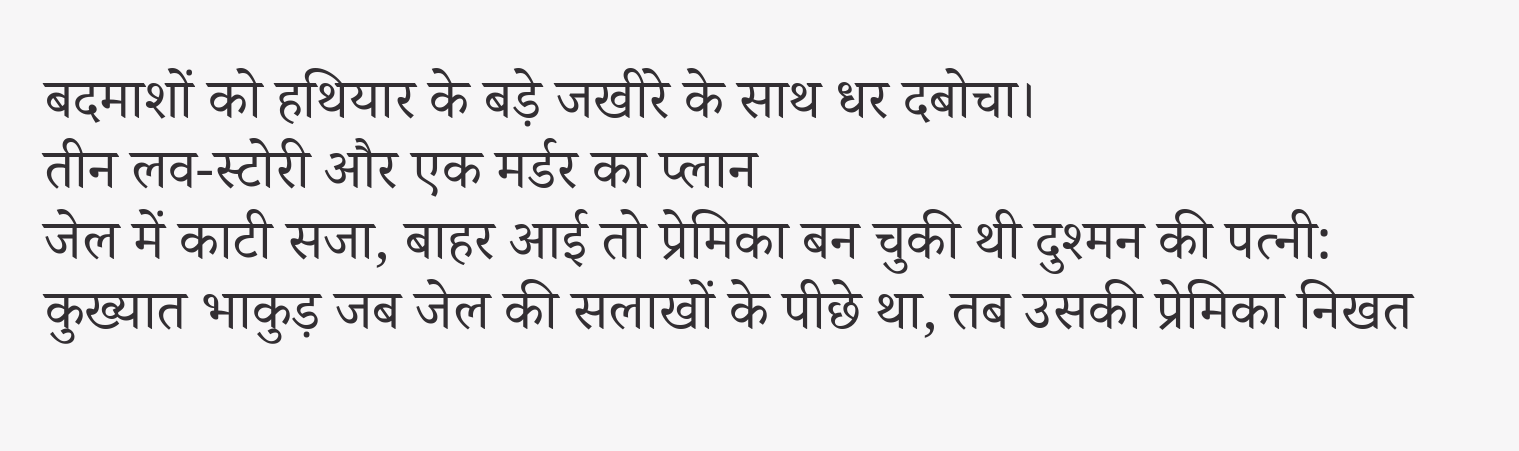बदमाशों को हथियार के बड़े जखीरे के साथ धर दबोचा।
तीन लव-स्टोरी और एक मर्डर का प्लान
जेल में काटी सजा, बाहर आई तो प्रेमिका बन चुकी थी दुश्मन की पत्नी:
कुख्यात भाकुड़ जब जेल की सलाखों के पीछे था, तब उसकी प्रेमिका निखत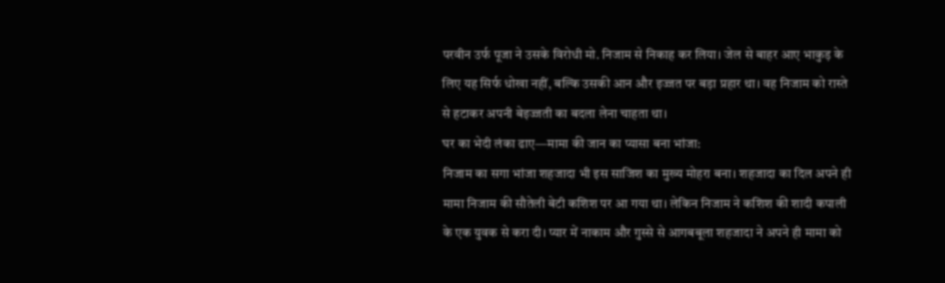परवीन उर्फ पूजा ने उसके विरोधी मो. निजाम से निकाह कर लिया। जेल से बाहर आए भाकुड़ के लिए यह सिर्फ धोखा नहीं, बल्कि उसकी आन और इज्जत पर बड़ा प्रहार था। वह निजाम को रास्ते से हटाकर अपनी बेइज्जती का बदला लेना चाहता था।
घर का भेदी लंका ढाए—मामा की जान का प्यासा बना भांजा:
निजाम का सगा भांजा शहजादा भी इस साजिश का मुख्य मोहरा बना। शहजादा का दिल अपने ही मामा निजाम की सौतेली बेटी कशिश पर आ गया था। लेकिन निजाम ने कशिश की शादी कपाली के एक युवक से करा दी। प्यार में नाकाम और गुस्से से आगबबूला शहजादा ने अपने ही मामा को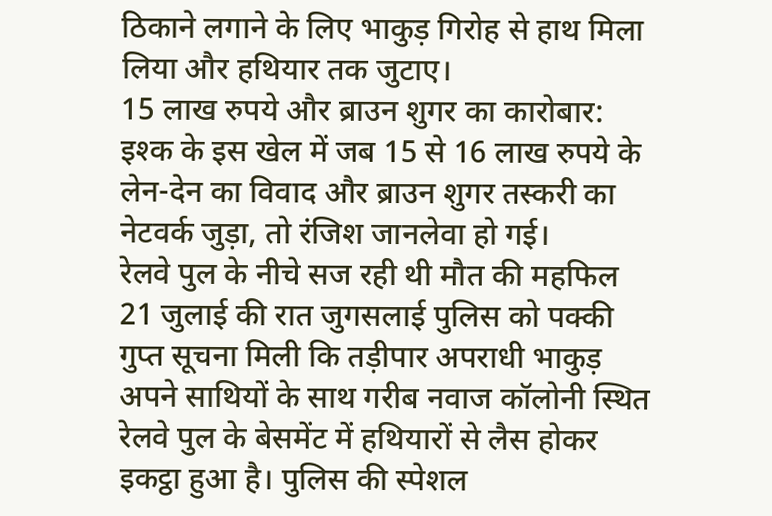ठिकाने लगाने के लिए भाकुड़ गिरोह से हाथ मिला लिया और हथियार तक जुटाए।
15 लाख रुपये और ब्राउन शुगर का कारोबार:
इश्क के इस खेल में जब 15 से 16 लाख रुपये के लेन-देन का विवाद और ब्राउन शुगर तस्करी का नेटवर्क जुड़ा, तो रंजिश जानलेवा हो गई।
रेलवे पुल के नीचे सज रही थी मौत की महफिल
21 जुलाई की रात जुगसलाई पुलिस को पक्की गुप्त सूचना मिली कि तड़ीपार अपराधी भाकुड़ अपने साथियों के साथ गरीब नवाज कॉलोनी स्थित रेलवे पुल के बेसमेंट में हथियारों से लैस होकर इकट्ठा हुआ है। पुलिस की स्पेशल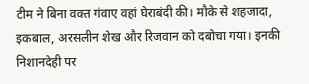टीम ने बिना वक्त गंवाए वहां घेराबंदी की। मौके से शहजादा, इकबाल, अरसलीन शेख और रिजवान को दबोचा गया। इनकी निशानदेही पर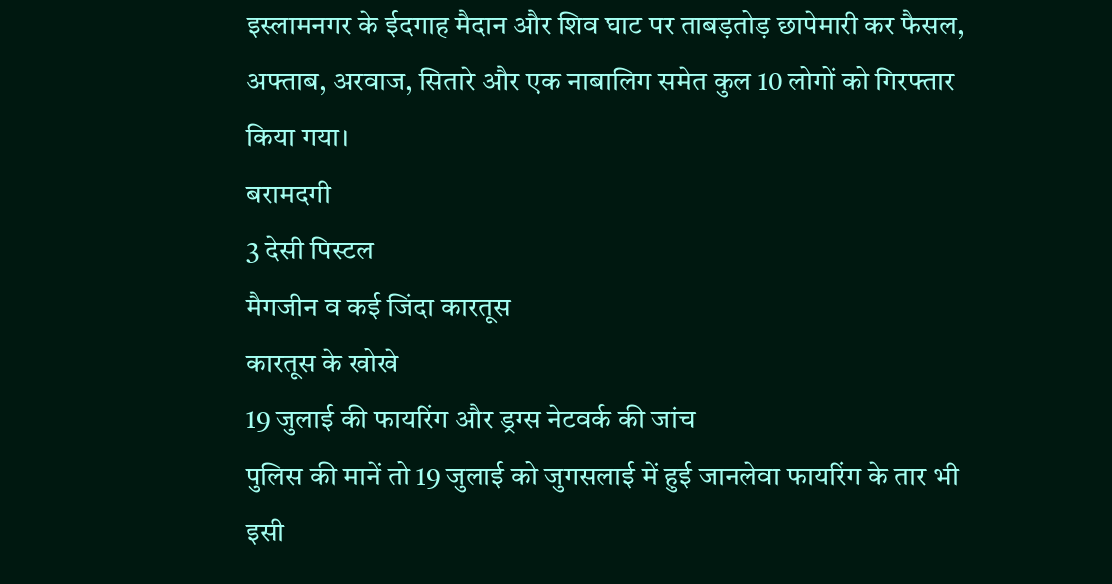इस्लामनगर के ईदगाह मैदान और शिव घाट पर ताबड़तोड़ छापेमारी कर फैसल, अफ्ताब, अरवाज, सितारे और एक नाबालिग समेत कुल 10 लोगों को गिरफ्तार किया गया।
बरामदगी
3 देसी पिस्टल
मैगजीन व कई जिंदा कारतूस
कारतूस के खोखे
19 जुलाई की फायरिंग और ड्रग्स नेटवर्क की जांच
पुलिस की मानें तो 19 जुलाई को जुगसलाई में हुई जानलेवा फायरिंग के तार भी इसी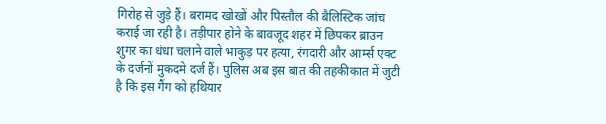गिरोह से जुड़े हैं। बरामद खोखों और पिस्तौल की बैलिस्टिक जांच कराई जा रही है। तड़ीपार होने के बावजूद शहर में छिपकर ब्राउन शुगर का धंधा चलाने वाले भाकुड़ पर हत्या, रंगदारी और आर्म्स एक्ट के दर्जनों मुकदमे दर्ज हैं। पुलिस अब इस बात की तहकीकात में जुटी है कि इस गैंग को हथियार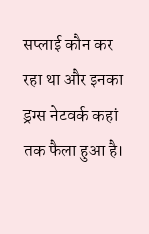सप्लाई कौन कर रहा था और इनका ड्रग्स नेटवर्क कहां तक फैला हुआ है।